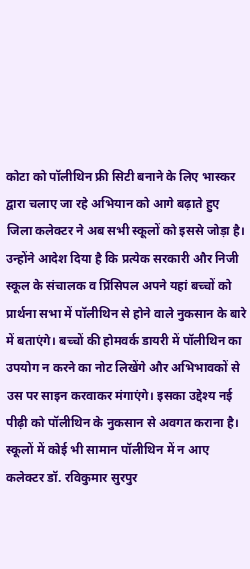कोटा को पॉलीथिन फ्री सिटी बनाने के लिए भास्कर द्वारा चलाए जा रहे अभियान को आगे बढ़ाते हुए जिला कलेक्टर ने अब सभी स्कूलों को इससे जोड़ा है। उन्होंने आदेश दिया है कि प्रत्येक सरकारी और निजी स्कूल के संचालक व प्रिंसिपल अपने यहां बच्चों को प्रार्थना सभा में पॉलीथिन से होने वाले नुकसान के बारे में बताएंगे। बच्चों की होमवर्क डायरी में पॉलीथिन का उपयोग न करने का नोट लिखेंगे और अभिभावकों से उस पर साइन करवाकर मंगाएंगे। इसका उद्देश्य नई पीढ़ी को पॉलीथिन के नुकसान से अवगत कराना है।
स्कूलों में कोई भी सामान पॉलीथिन में न आए
कलेक्टर डॉ. रविकुमार सुरपुर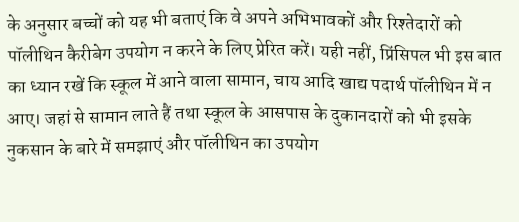के अनुसार बच्चों को यह भी बताएं कि वे अपने अभिभावकों और रिश्तेदारों को पॉलीथिन कैरीबेग उपयोग न करने के लिए प्रेरित करें। यही नहीं, प्रिंसिपल भी इस बात का ध्यान रखें कि स्कूल में आने वाला सामान, चाय आदि खाद्य पदार्थ पॉलीथिन में न आए। जहां से सामान लाते हैं तथा स्कूल के आसपास के दुकानदारों को भी इसके नुकसान के बारे में समझाएं और पॉलीथिन का उपयोग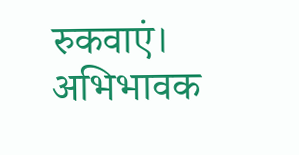रुकवाएं। अभिभावक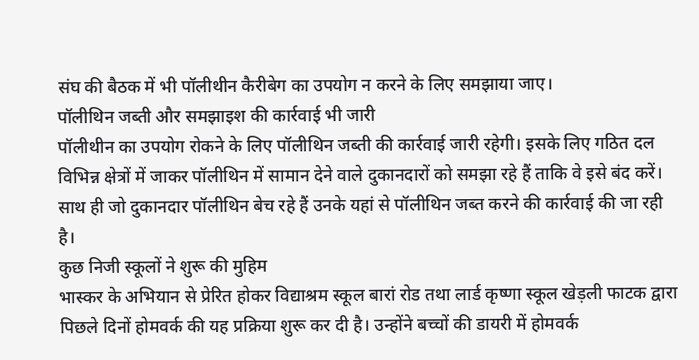संघ की बैठक में भी पॉलीथीन कैरीबेग का उपयोग न करने के लिए समझाया जाए।
पॉलीथिन जब्ती और समझाइश की कार्रवाई भी जारी
पॉलीथीन का उपयोग रोकने के लिए पॉलीथिन जब्ती की कार्रवाई जारी रहेगी। इसके लिए गठित दल विभिन्न क्षेत्रों में जाकर पॉलीथिन में सामान देने वाले दुकानदारों को समझा रहे हैं ताकि वे इसे बंद करें। साथ ही जो दुकानदार पॉलीथिन बेच रहे हैं उनके यहां से पॉलीथिन जब्त करने की कार्रवाई की जा रही है।
कुछ निजी स्कूलों ने शुरू की मुहिम
भास्कर के अभियान से प्रेरित होकर विद्याश्रम स्कूल बारां रोड तथा लार्ड कृष्णा स्कूल खेड़ली फाटक द्वारा पिछले दिनों होमवर्क की यह प्रक्रिया शुरू कर दी है। उन्होंने बच्चों की डायरी में होमवर्क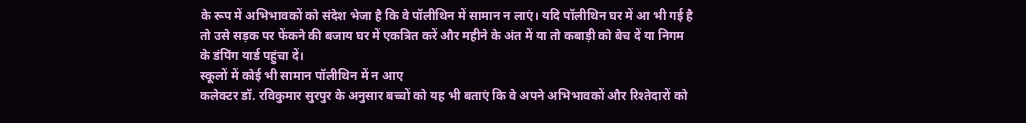के रूप में अभिभावकों को संदेश भेजा है कि वे पॉलीथिन में सामान न लाएं। यदि पॉलीथिन घर में आ भी गई है तो उसे सड़क पर फेंकने की बजाय घर में एकत्रित करें और महीने के अंत में या तो कबाड़ी को बेच दें या निगम के डंपिंग यार्ड पहुंचा दें।
स्कूलों में कोई भी सामान पॉलीथिन में न आए
कलेक्टर डॉ. रविकुमार सुरपुर के अनुसार बच्चों को यह भी बताएं कि वे अपने अभिभावकों और रिश्तेदारों को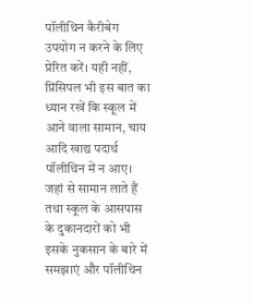पॉलीथिन कैरीबेग उपयोग न करने के लिए प्रेरित करें। यही नहीं, प्रिंसिपल भी इस बात का ध्यान रखें कि स्कूल में आने वाला सामान, चाय आदि खाद्य पदार्थ पॉलीथिन में न आए। जहां से सामान लाते हैं तथा स्कूल के आसपास के दुकानदारों को भी इसके नुकसान के बारे में समझाएं और पॉलीथिन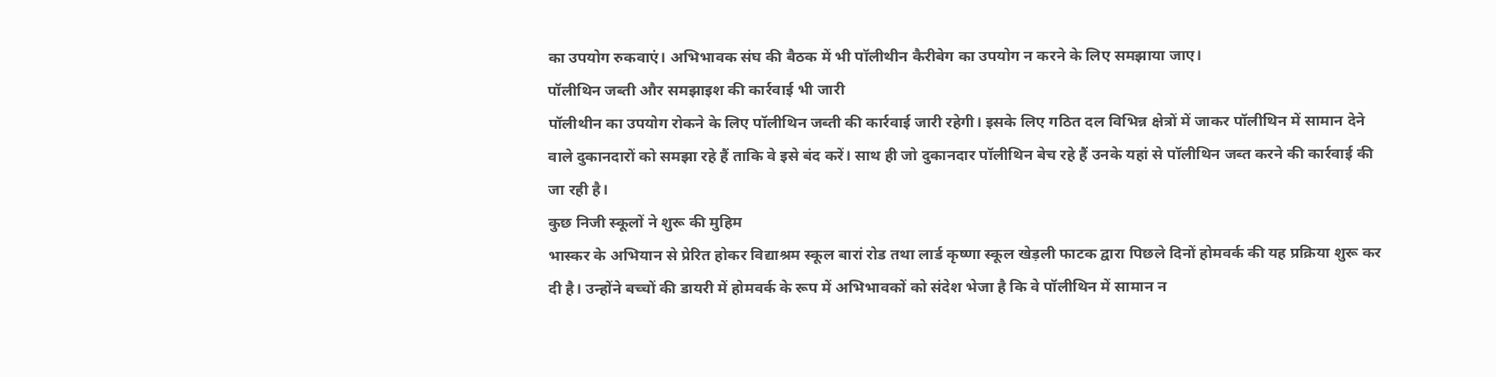का उपयोग रुकवाएं। अभिभावक संघ की बैठक में भी पॉलीथीन कैरीबेग का उपयोग न करने के लिए समझाया जाए।
पॉलीथिन जब्ती और समझाइश की कार्रवाई भी जारी
पॉलीथीन का उपयोग रोकने के लिए पॉलीथिन जब्ती की कार्रवाई जारी रहेगी। इसके लिए गठित दल विभिन्न क्षेत्रों में जाकर पॉलीथिन में सामान देने वाले दुकानदारों को समझा रहे हैं ताकि वे इसे बंद करें। साथ ही जो दुकानदार पॉलीथिन बेच रहे हैं उनके यहां से पॉलीथिन जब्त करने की कार्रवाई की जा रही है।
कुछ निजी स्कूलों ने शुरू की मुहिम
भास्कर के अभियान से प्रेरित होकर विद्याश्रम स्कूल बारां रोड तथा लार्ड कृष्णा स्कूल खेड़ली फाटक द्वारा पिछले दिनों होमवर्क की यह प्रक्रिया शुरू कर दी है। उन्होंने बच्चों की डायरी में होमवर्क के रूप में अभिभावकों को संदेश भेजा है कि वे पॉलीथिन में सामान न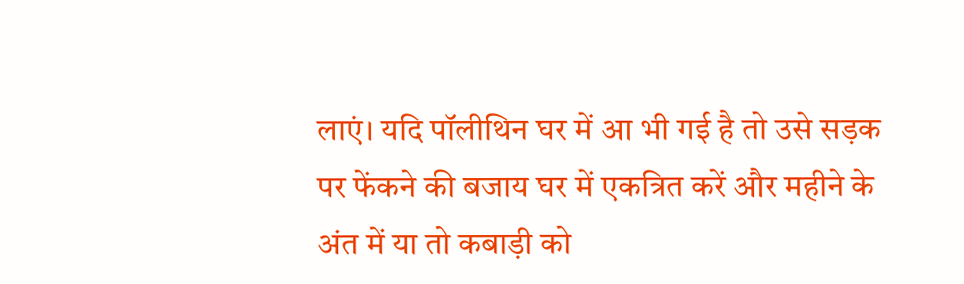लाएं। यदि पॉलीथिन घर में आ भी गई है तो उसे सड़क पर फेंकने की बजाय घर में एकत्रित करें और महीने के अंत में या तो कबाड़ी को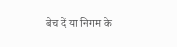बेच दें या निगम के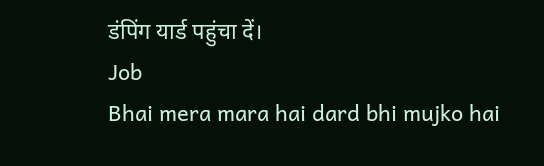डंपिंग यार्ड पहुंचा दें।
Job
Bhai mera mara hai dard bhi mujko hai